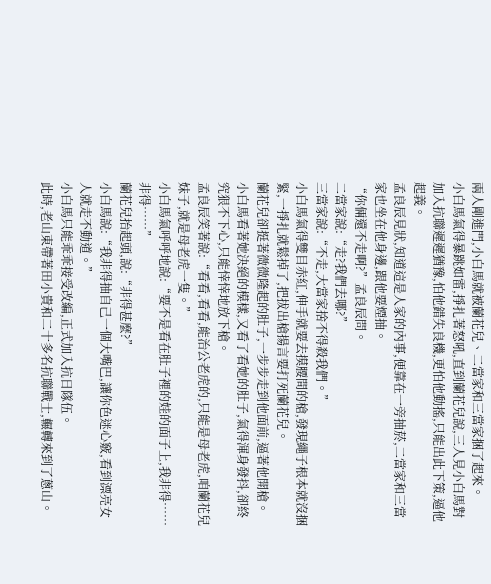兩人剛進門,小白馬就被蘭花兒、二當家和三當家捆了起來。
小白馬氣得暴跳如雷,掙扎著怒吼,直到蘭花兒說,三人見小白馬對加入抗聯遲遲猶豫,怕他錯失良機,更怕他動搖,只能出此下策,逼他起義。
孟良辰見狀,知道這是人家的內事,便靠在一旁抽菸,二當家和三當家也坐在他身邊,跟他要煙抽。
“你倆還不走啊?”孟良辰問。
二當家說:“走?我們去哪?”
三當家說:“不走,大當家捨不得殺我們。”
小白馬氣得雙目赤紅,伸手就要去摸腰間的槍,發現繩子根本就沒捆緊,一掙扎就鬆掉了,把拔出槍揚言要打死蘭花兒。
蘭花兒卻挺著微微隆起的肚子,一步步走到他面前,逼著他開槍。
小白馬看著她決絕的模樣,又看了看她的肚子,氣得渾身發抖,卻終究狠不下心,只能悻悻地放下槍。
孟良辰笑著說:“看看,看看,能治公老虎的,只能是母老虎,咱蘭花兒妹子,就是母老虎一隻。”
小白馬氣呼呼地說:“要不是看在肚子裡的娃的面子上,我非得……非得……”
蘭花兒抬起頭,說:“非得甚麼?”
小白馬說:“我非得抽自己一個大嘴巴,讓你色迷心竅,看到漂亮女人就走不動道。”
小白馬只能乖乖接受改編,正式加入抗日隊伍。
此時,老山東帶著田小貴和二十多名抗聯戰士,輾轉來到了蔥山。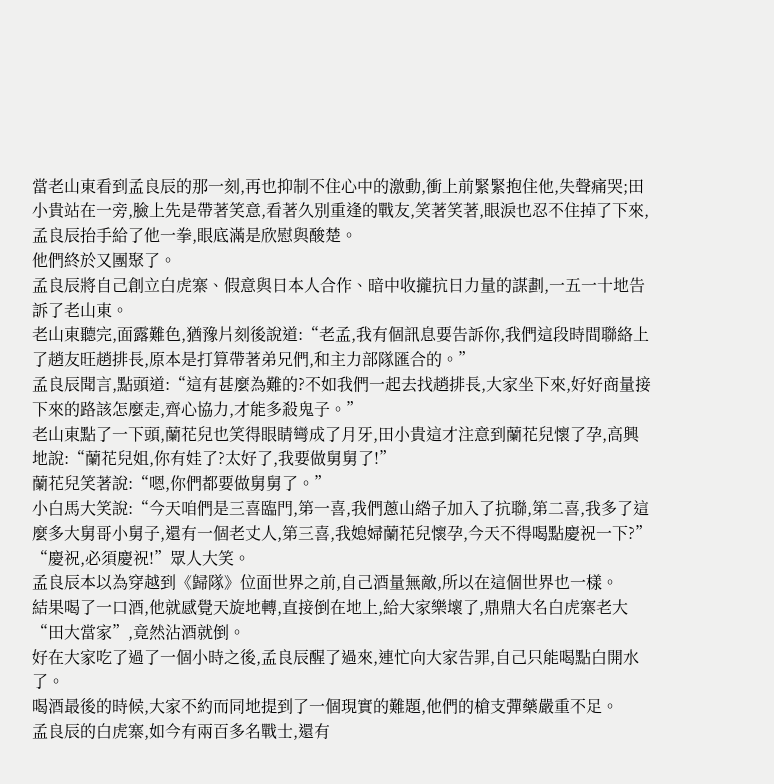當老山東看到孟良辰的那一刻,再也抑制不住心中的激動,衝上前緊緊抱住他,失聲痛哭;田小貴站在一旁,臉上先是帶著笑意,看著久別重逢的戰友,笑著笑著,眼淚也忍不住掉了下來,孟良辰抬手給了他一拳,眼底滿是欣慰與酸楚。
他們終於又團聚了。
孟良辰將自己創立白虎寨、假意與日本人合作、暗中收攏抗日力量的謀劃,一五一十地告訴了老山東。
老山東聽完,面露難色,猶豫片刻後說道:“老孟,我有個訊息要告訴你,我們這段時間聯絡上了趙友旺趙排長,原本是打算帶著弟兄們,和主力部隊匯合的。”
孟良辰聞言,點頭道:“這有甚麼為難的?不如我們一起去找趙排長,大家坐下來,好好商量接下來的路該怎麼走,齊心協力,才能多殺鬼子。”
老山東點了一下頭,蘭花兒也笑得眼睛彎成了月牙,田小貴這才注意到蘭花兒懷了孕,高興地說:“蘭花兒姐,你有娃了?太好了,我要做舅舅了!”
蘭花兒笑著說:“嗯,你們都要做舅舅了。”
小白馬大笑說:“今天咱們是三喜臨門,第一喜,我們蔥山綹子加入了抗聯,第二喜,我多了這麼多大舅哥小舅子,還有一個老丈人,第三喜,我媳婦蘭花兒懷孕,今天不得喝點慶祝一下?”
“慶祝,必須慶祝!”眾人大笑。
孟良辰本以為穿越到《歸隊》位面世界之前,自己酒量無敵,所以在這個世界也一樣。
結果喝了一口酒,他就感覺天旋地轉,直接倒在地上,給大家樂壞了,鼎鼎大名白虎寨老大“田大當家”,竟然沾酒就倒。
好在大家吃了過了一個小時之後,孟良辰醒了過來,連忙向大家告罪,自己只能喝點白開水了。
喝酒最後的時候,大家不約而同地提到了一個現實的難題,他們的槍支彈藥嚴重不足。
孟良辰的白虎寨,如今有兩百多名戰士,還有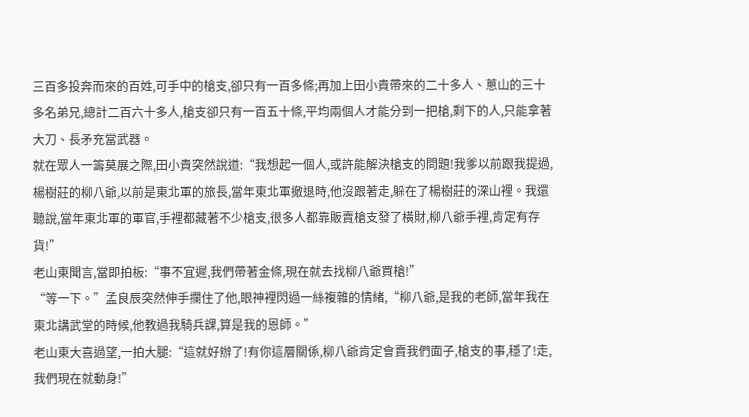三百多投奔而來的百姓,可手中的槍支,卻只有一百多條;再加上田小貴帶來的二十多人、蔥山的三十多名弟兄,總計二百六十多人,槍支卻只有一百五十條,平均兩個人才能分到一把槍,剩下的人,只能拿著大刀、長矛充當武器。
就在眾人一籌莫展之際,田小貴突然說道:“我想起一個人,或許能解決槍支的問題!我爹以前跟我提過,楊樹莊的柳八爺,以前是東北軍的旅長,當年東北軍撤退時,他沒跟著走,躲在了楊樹莊的深山裡。我還聽說,當年東北軍的軍官,手裡都藏著不少槍支,很多人都靠販賣槍支發了橫財,柳八爺手裡,肯定有存貨!”
老山東聞言,當即拍板:“事不宜遲,我們帶著金條,現在就去找柳八爺買槍!”
“等一下。”孟良辰突然伸手攔住了他,眼神裡閃過一絲複雜的情緒,“柳八爺,是我的老師,當年我在東北講武堂的時候,他教過我騎兵課,算是我的恩師。”
老山東大喜過望,一拍大腿:“這就好辦了!有你這層關係,柳八爺肯定會賣我們面子,槍支的事,穩了!走,我們現在就動身!”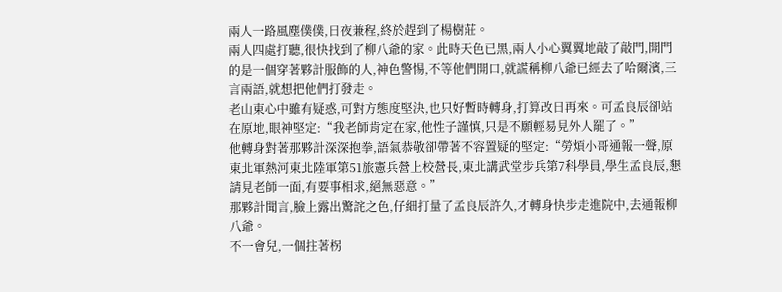兩人一路風塵僕僕,日夜兼程,終於趕到了楊樹莊。
兩人四處打聽,很快找到了柳八爺的家。此時天色已黑,兩人小心翼翼地敲了敲門,開門的是一個穿著夥計服飾的人,神色警惕,不等他們開口,就謊稱柳八爺已經去了哈爾濱,三言兩語,就想把他們打發走。
老山東心中雖有疑惑,可對方態度堅決,也只好暫時轉身,打算改日再來。可孟良辰卻站在原地,眼神堅定:“我老師肯定在家,他性子謹慎,只是不願輕易見外人罷了。”
他轉身對著那夥計深深抱拳,語氣恭敬卻帶著不容置疑的堅定:“勞煩小哥通報一聲,原東北軍熱河東北陸軍第51旅憲兵營上校營長,東北講武堂步兵第7科學員,學生孟良辰,懇請見老師一面,有要事相求,絕無惡意。”
那夥計聞言,臉上露出驚詫之色,仔細打量了孟良辰許久,才轉身快步走進院中,去通報柳八爺。
不一會兒,一個拄著柺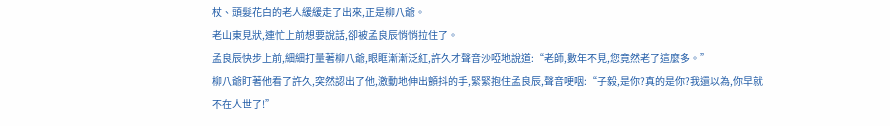杖、頭髮花白的老人緩緩走了出來,正是柳八爺。
老山東見狀,連忙上前想要說話,卻被孟良辰悄悄拉住了。
孟良辰快步上前,細細打量著柳八爺,眼眶漸漸泛紅,許久才聲音沙啞地說道:“老師,數年不見,您竟然老了這麼多。”
柳八爺盯著他看了許久,突然認出了他,激動地伸出顫抖的手,緊緊抱住孟良辰,聲音哽咽:“子毅,是你?真的是你?我還以為,你早就不在人世了!”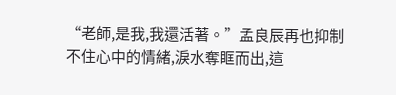“老師,是我,我還活著。”孟良辰再也抑制不住心中的情緒,淚水奪眶而出,這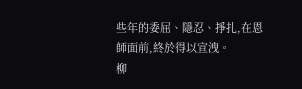些年的委屈、隱忍、掙扎,在恩師面前,終於得以宣洩。
柳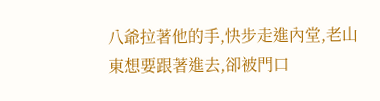八爺拉著他的手,快步走進內堂,老山東想要跟著進去,卻被門口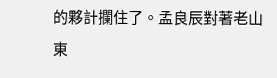的夥計攔住了。孟良辰對著老山東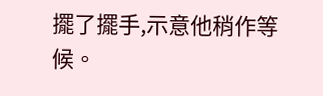擺了擺手,示意他稍作等候。